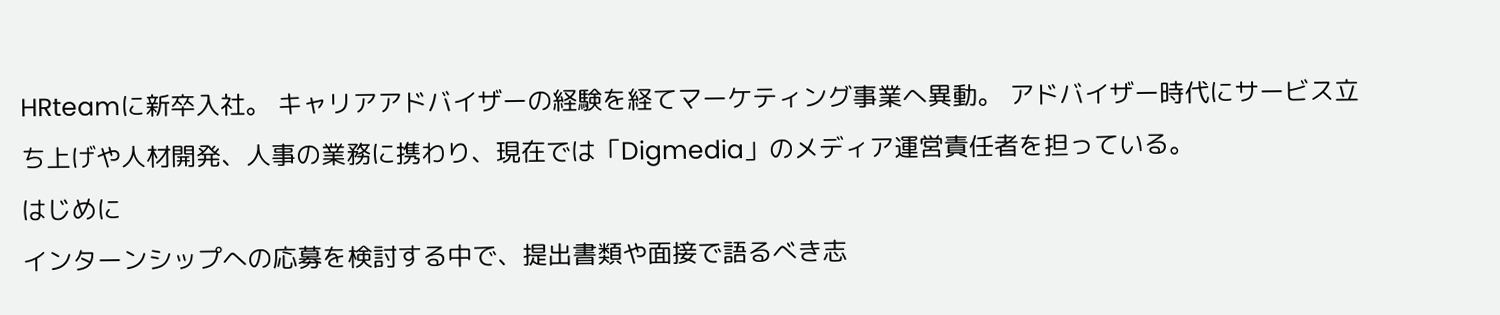HRteamに新卒入社。 キャリアアドバイザーの経験を経てマーケティング事業へ異動。 アドバイザー時代にサービス立ち上げや人材開発、人事の業務に携わり、現在では「Digmedia」のメディア運営責任者を担っている。
はじめに
インターンシップへの応募を検討する中で、提出書類や面接で語るべき志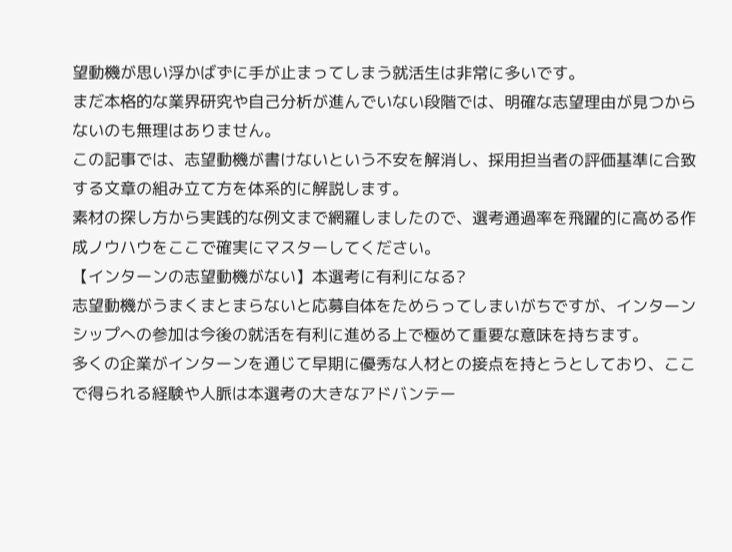望動機が思い浮かばずに手が止まってしまう就活生は非常に多いです。
まだ本格的な業界研究や自己分析が進んでいない段階では、明確な志望理由が見つからないのも無理はありません。
この記事では、志望動機が書けないという不安を解消し、採用担当者の評価基準に合致する文章の組み立て方を体系的に解説します。
素材の探し方から実践的な例文まで網羅しましたので、選考通過率を飛躍的に高める作成ノウハウをここで確実にマスターしてください。
【インターンの志望動機がない】本選考に有利になる?
志望動機がうまくまとまらないと応募自体をためらってしまいがちですが、インターンシップへの参加は今後の就活を有利に進める上で極めて重要な意味を持ちます。
多くの企業がインターンを通じて早期に優秀な人材との接点を持とうとしており、ここで得られる経験や人脈は本選考の大きなアドバンテー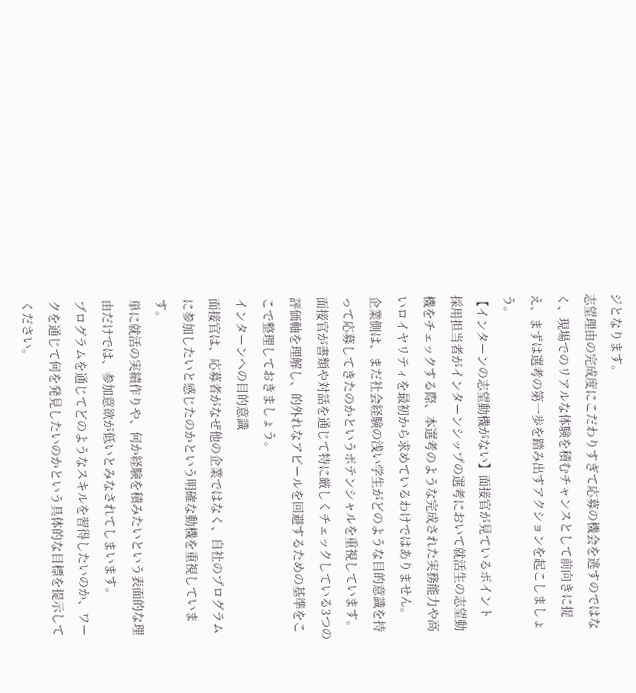ジとなります。
志望理由の完成度にこだわりすぎて応募の機会を逃すのではなく、現場でのリアルな体験を積むチャンスとして前向きに捉え、まずは選考の第一歩を踏み出すアクションを起こしましょう。
【インターンの志望動機がない】面接官が見ているポイント
採用担当者がインターンシップの選考において就活生の志望動機をチェックする際、本選考のような完成された実務能力や高いロイヤリティを最初から求めているわけではありません。
企業側は、まだ社会経験の浅い学生がどのような目的意識を持って応募してきたのかというポテンシャルを重視しています。
面接官が書類や対話を通じて特に厳しくチェックしている3つの評価軸を理解し、的外れなアピールを回避するための基準をここで整理しておきましょう。
インターンへの目的意識
面接官は、応募者がなぜ他の企業ではなく、自社のプログラムに参加したいと感じたのかという明確な動機を重視しています。
単に就活の実績作りや、何か経験を積みたいという表面的な理由だけでは、参加意欲が低いとみなされてしまいます。
プログラムを通じてどのようなスキルを習得したいのか、ワークを通じて何を発見したいのかという具体的な目標を提示してください。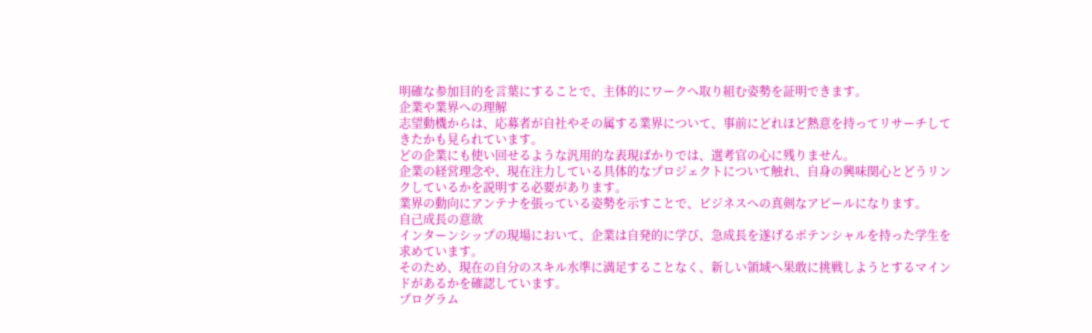明確な参加目的を言葉にすることで、主体的にワークへ取り組む姿勢を証明できます。
企業や業界への理解
志望動機からは、応募者が自社やその属する業界について、事前にどれほど熱意を持ってリサーチしてきたかも見られています。
どの企業にも使い回せるような汎用的な表現ばかりでは、選考官の心に残りません。
企業の経営理念や、現在注力している具体的なプロジェクトについて触れ、自身の興味関心とどうリンクしているかを説明する必要があります。
業界の動向にアンテナを張っている姿勢を示すことで、ビジネスへの真剣なアピールになります。
自己成長の意欲
インターンシップの現場において、企業は自発的に学び、急成長を遂げるポテンシャルを持った学生を求めています。
そのため、現在の自分のスキル水準に満足することなく、新しい領域へ果敢に挑戦しようとするマインドがあるかを確認しています。
プログラム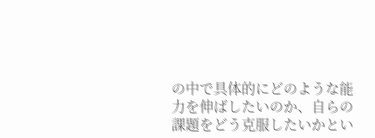の中で具体的にどのような能力を伸ばしたいのか、自らの課題をどう克服したいかとい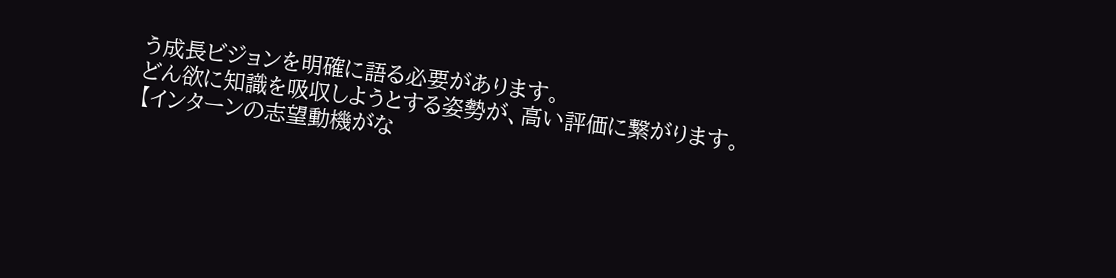う成長ビジョンを明確に語る必要があります。
どん欲に知識を吸収しようとする姿勢が、高い評価に繋がります。
【インターンの志望動機がな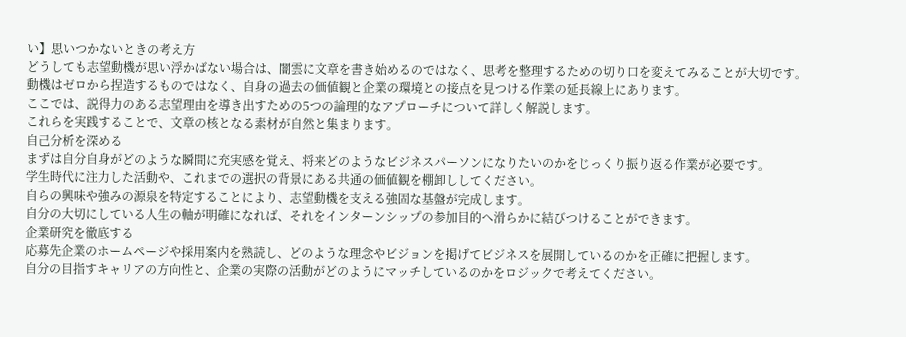い】思いつかないときの考え方
どうしても志望動機が思い浮かばない場合は、闇雲に文章を書き始めるのではなく、思考を整理するための切り口を変えてみることが大切です。
動機はゼロから捏造するものではなく、自身の過去の価値観と企業の環境との接点を見つける作業の延長線上にあります。
ここでは、説得力のある志望理由を導き出すための5つの論理的なアプローチについて詳しく解説します。
これらを実践することで、文章の核となる素材が自然と集まります。
自己分析を深める
まずは自分自身がどのような瞬間に充実感を覚え、将来どのようなビジネスパーソンになりたいのかをじっくり振り返る作業が必要です。
学生時代に注力した活動や、これまでの選択の背景にある共通の価値観を棚卸ししてください。
自らの興味や強みの源泉を特定することにより、志望動機を支える強固な基盤が完成します。
自分の大切にしている人生の軸が明確になれば、それをインターンシップの参加目的へ滑らかに結びつけることができます。
企業研究を徹底する
応募先企業のホームページや採用案内を熟読し、どのような理念やビジョンを掲げてビジネスを展開しているのかを正確に把握します。
自分の目指すキャリアの方向性と、企業の実際の活動がどのようにマッチしているのかをロジックで考えてください。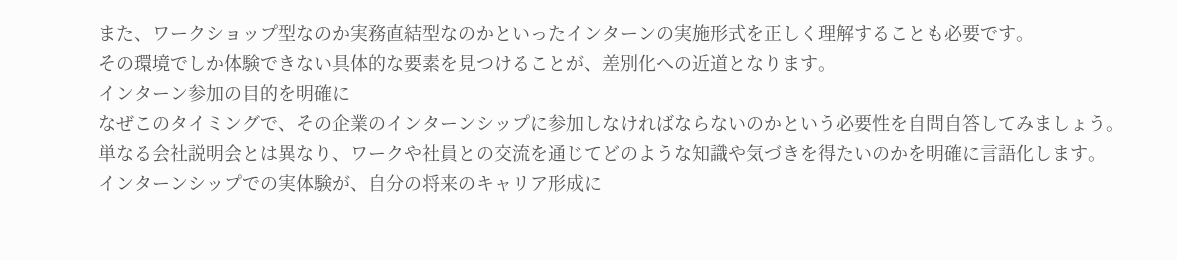また、ワークショップ型なのか実務直結型なのかといったインターンの実施形式を正しく理解することも必要です。
その環境でしか体験できない具体的な要素を見つけることが、差別化への近道となります。
インターン参加の目的を明確に
なぜこのタイミングで、その企業のインターンシップに参加しなければならないのかという必要性を自問自答してみましょう。
単なる会社説明会とは異なり、ワークや社員との交流を通じてどのような知識や気づきを得たいのかを明確に言語化します。
インターンシップでの実体験が、自分の将来のキャリア形成に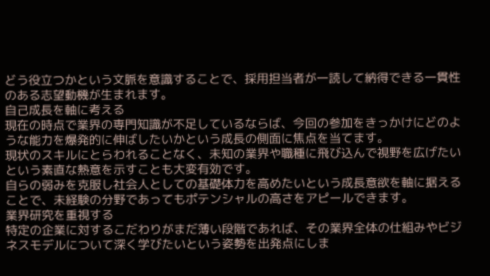どう役立つかという文脈を意識することで、採用担当者が一読して納得できる一貫性のある志望動機が生まれます。
自己成長を軸に考える
現在の時点で業界の専門知識が不足しているならば、今回の参加をきっかけにどのような能力を爆発的に伸ばしたいかという成長の側面に焦点を当てます。
現状のスキルにとらわれることなく、未知の業界や職種に飛び込んで視野を広げたいという素直な熱意を示すことも大変有効です。
自らの弱みを克服し社会人としての基礎体力を高めたいという成長意欲を軸に据えることで、未経験の分野であってもポテンシャルの高さをアピールできます。
業界研究を重視する
特定の企業に対するこだわりがまだ薄い段階であれば、その業界全体の仕組みやビジネスモデルについて深く学びたいという姿勢を出発点にしま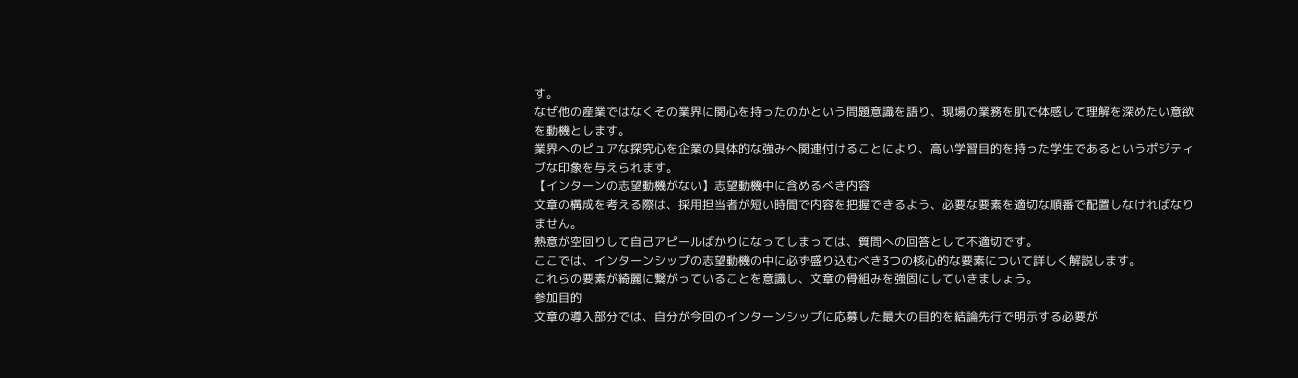す。
なぜ他の産業ではなくその業界に関心を持ったのかという問題意識を語り、現場の業務を肌で体感して理解を深めたい意欲を動機とします。
業界へのピュアな探究心を企業の具体的な強みへ関連付けることにより、高い学習目的を持った学生であるというポジティブな印象を与えられます。
【インターンの志望動機がない】志望動機中に含めるべき内容
文章の構成を考える際は、採用担当者が短い時間で内容を把握できるよう、必要な要素を適切な順番で配置しなければなりません。
熱意が空回りして自己アピールばかりになってしまっては、質問への回答として不適切です。
ここでは、インターンシップの志望動機の中に必ず盛り込むべき3つの核心的な要素について詳しく解説します。
これらの要素が綺麗に繋がっていることを意識し、文章の骨組みを強固にしていきましょう。
参加目的
文章の導入部分では、自分が今回のインターンシップに応募した最大の目的を結論先行で明示する必要が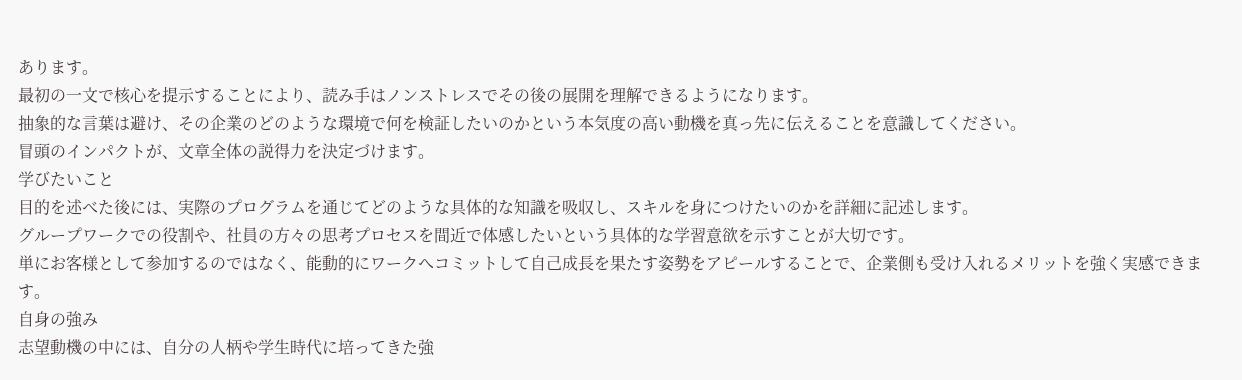あります。
最初の一文で核心を提示することにより、読み手はノンストレスでその後の展開を理解できるようになります。
抽象的な言葉は避け、その企業のどのような環境で何を検証したいのかという本気度の高い動機を真っ先に伝えることを意識してください。
冒頭のインパクトが、文章全体の説得力を決定づけます。
学びたいこと
目的を述べた後には、実際のプログラムを通じてどのような具体的な知識を吸収し、スキルを身につけたいのかを詳細に記述します。
グループワークでの役割や、社員の方々の思考プロセスを間近で体感したいという具体的な学習意欲を示すことが大切です。
単にお客様として参加するのではなく、能動的にワークへコミットして自己成長を果たす姿勢をアピールすることで、企業側も受け入れるメリットを強く実感できます。
自身の強み
志望動機の中には、自分の人柄や学生時代に培ってきた強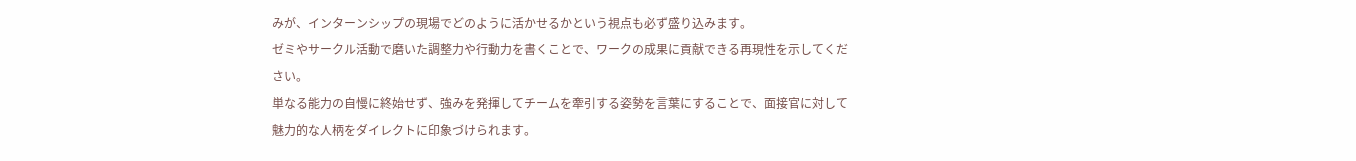みが、インターンシップの現場でどのように活かせるかという視点も必ず盛り込みます。
ゼミやサークル活動で磨いた調整力や行動力を書くことで、ワークの成果に貢献できる再現性を示してください。
単なる能力の自慢に終始せず、強みを発揮してチームを牽引する姿勢を言葉にすることで、面接官に対して魅力的な人柄をダイレクトに印象づけられます。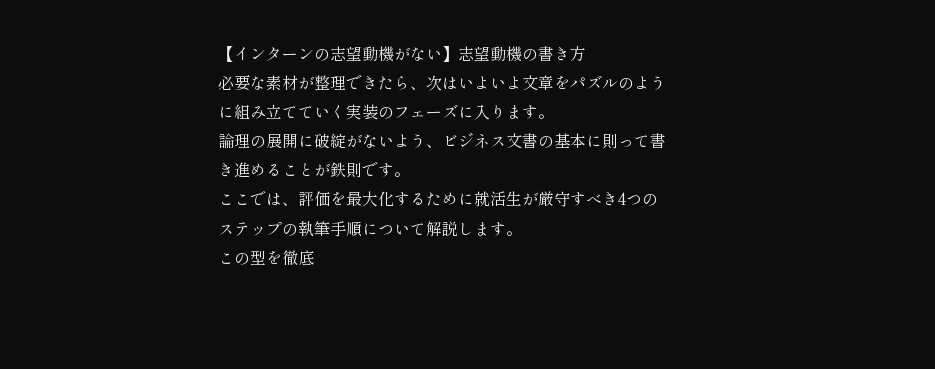【インターンの志望動機がない】志望動機の書き方
必要な素材が整理できたら、次はいよいよ文章をパズルのように組み立てていく実装のフェーズに入ります。
論理の展開に破綻がないよう、ビジネス文書の基本に則って書き進めることが鉄則です。
ここでは、評価を最大化するために就活生が厳守すべき4つのステップの執筆手順について解説します。
この型を徹底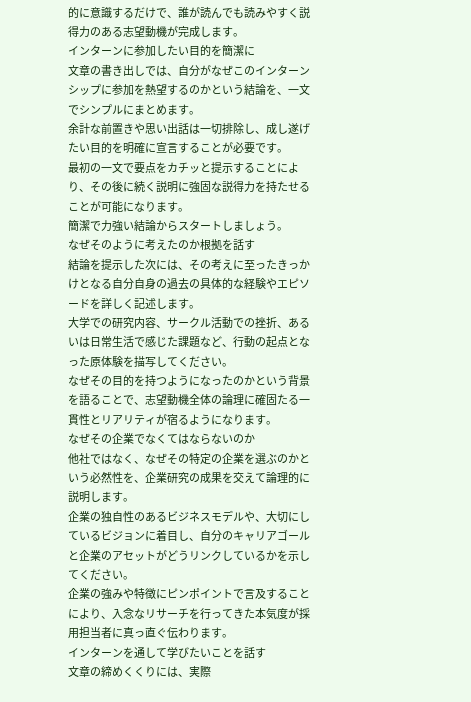的に意識するだけで、誰が読んでも読みやすく説得力のある志望動機が完成します。
インターンに参加したい目的を簡潔に
文章の書き出しでは、自分がなぜこのインターンシップに参加を熱望するのかという結論を、一文でシンプルにまとめます。
余計な前置きや思い出話は一切排除し、成し遂げたい目的を明確に宣言することが必要です。
最初の一文で要点をカチッと提示することにより、その後に続く説明に強固な説得力を持たせることが可能になります。
簡潔で力強い結論からスタートしましょう。
なぜそのように考えたのか根拠を話す
結論を提示した次には、その考えに至ったきっかけとなる自分自身の過去の具体的な経験やエピソードを詳しく記述します。
大学での研究内容、サークル活動での挫折、あるいは日常生活で感じた課題など、行動の起点となった原体験を描写してください。
なぜその目的を持つようになったのかという背景を語ることで、志望動機全体の論理に確固たる一貫性とリアリティが宿るようになります。
なぜその企業でなくてはならないのか
他社ではなく、なぜその特定の企業を選ぶのかという必然性を、企業研究の成果を交えて論理的に説明します。
企業の独自性のあるビジネスモデルや、大切にしているビジョンに着目し、自分のキャリアゴールと企業のアセットがどうリンクしているかを示してください。
企業の強みや特徴にピンポイントで言及することにより、入念なリサーチを行ってきた本気度が採用担当者に真っ直ぐ伝わります。
インターンを通して学びたいことを話す
文章の締めくくりには、実際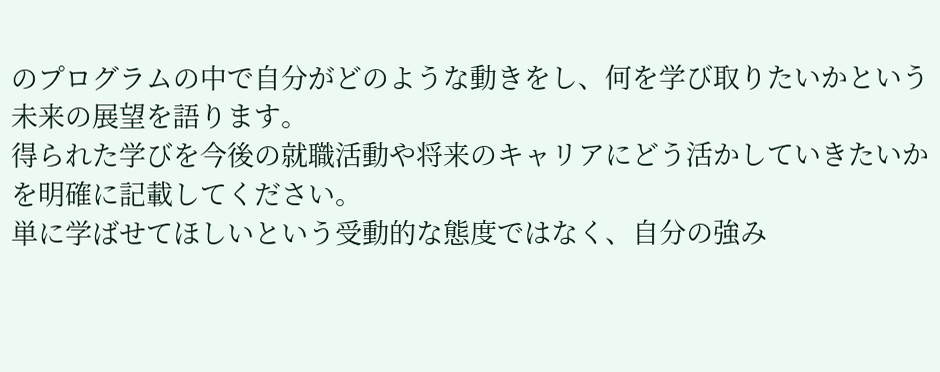のプログラムの中で自分がどのような動きをし、何を学び取りたいかという未来の展望を語ります。
得られた学びを今後の就職活動や将来のキャリアにどう活かしていきたいかを明確に記載してください。
単に学ばせてほしいという受動的な態度ではなく、自分の強み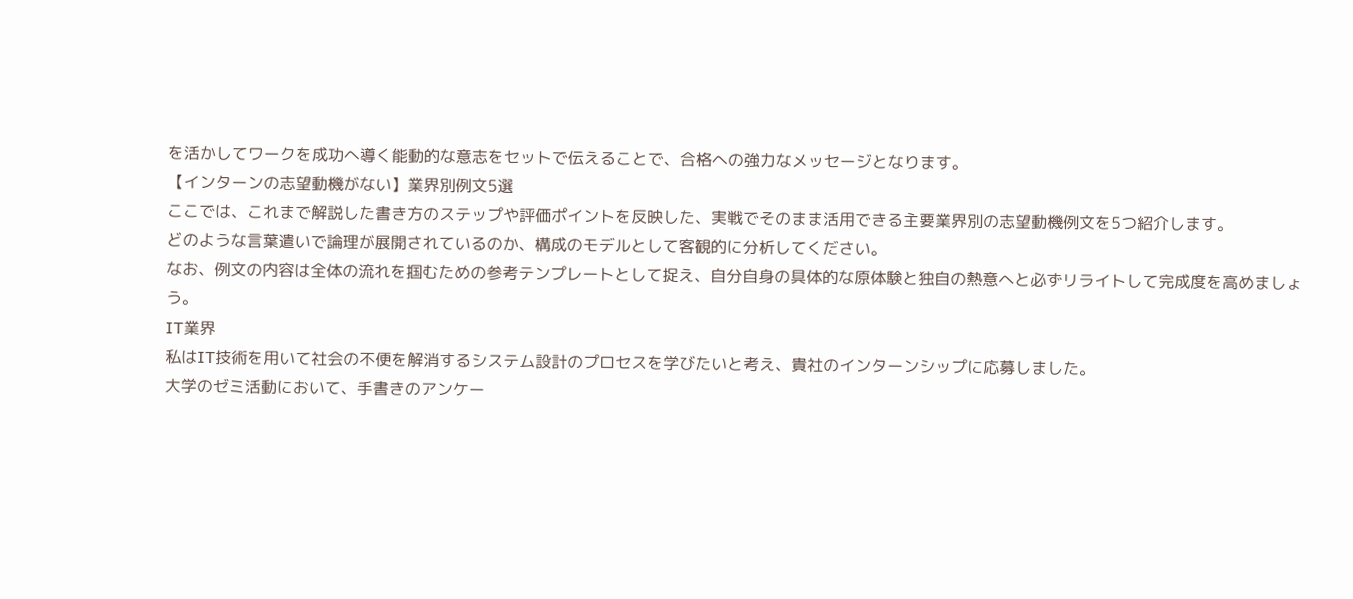を活かしてワークを成功へ導く能動的な意志をセットで伝えることで、合格への強力なメッセージとなります。
【インターンの志望動機がない】業界別例文5選
ここでは、これまで解説した書き方のステップや評価ポイントを反映した、実戦でそのまま活用できる主要業界別の志望動機例文を5つ紹介します。
どのような言葉遣いで論理が展開されているのか、構成のモデルとして客観的に分析してください。
なお、例文の内容は全体の流れを掴むための参考テンプレートとして捉え、自分自身の具体的な原体験と独自の熱意へと必ずリライトして完成度を高めましょう。
IT業界
私はIT技術を用いて社会の不便を解消するシステム設計のプロセスを学びたいと考え、貴社のインターンシップに応募しました。
大学のゼミ活動において、手書きのアンケー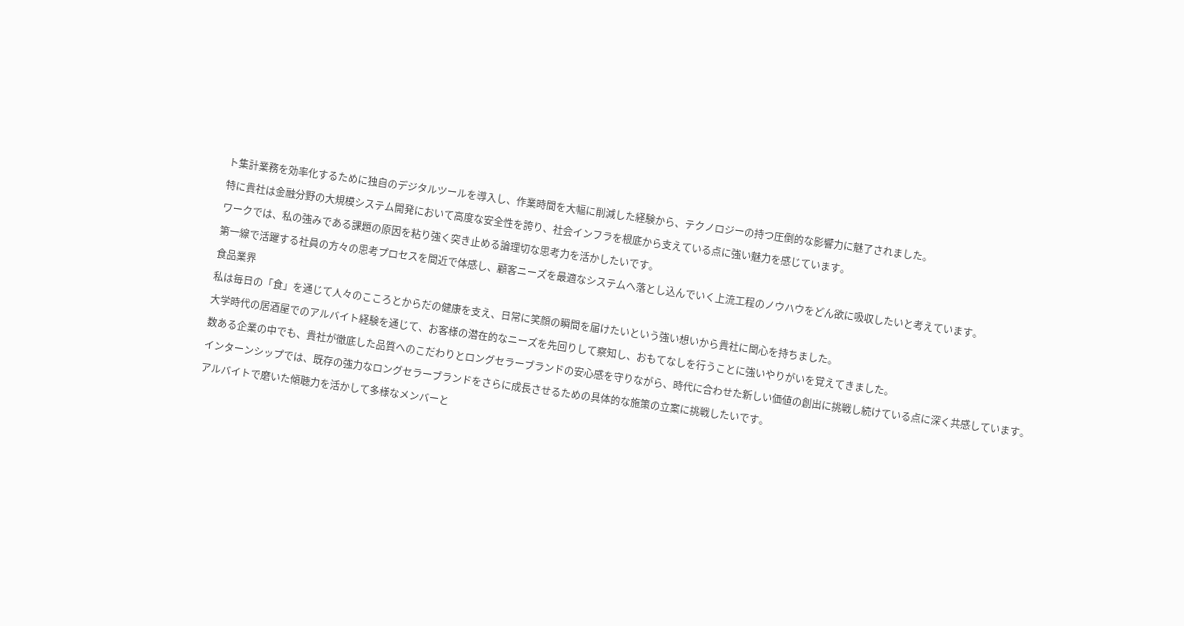ト集計業務を効率化するために独自のデジタルツールを導入し、作業時間を大幅に削減した経験から、テクノロジーの持つ圧倒的な影響力に魅了されました。
特に貴社は金融分野の大規模システム開発において高度な安全性を誇り、社会インフラを根底から支えている点に強い魅力を感じています。
ワークでは、私の強みである課題の原因を粘り強く突き止める論理切な思考力を活かしたいです。
第一線で活躍する社員の方々の思考プロセスを間近で体感し、顧客ニーズを最適なシステムへ落とし込んでいく上流工程のノウハウをどん欲に吸収したいと考えています。
食品業界
私は毎日の「食」を通じて人々のこころとからだの健康を支え、日常に笑顔の瞬間を届けたいという強い想いから貴社に関心を持ちました。
大学時代の居酒屋でのアルバイト経験を通じて、お客様の潜在的なニーズを先回りして察知し、おもてなしを行うことに強いやりがいを覚えてきました。
数ある企業の中でも、貴社が徹底した品質へのこだわりとロングセラーブランドの安心感を守りながら、時代に合わせた新しい価値の創出に挑戦し続けている点に深く共感しています。
インターンシップでは、既存の強力なロングセラーブランドをさらに成長させるための具体的な施策の立案に挑戦したいです。
アルバイトで磨いた傾聴力を活かして多様なメンバーと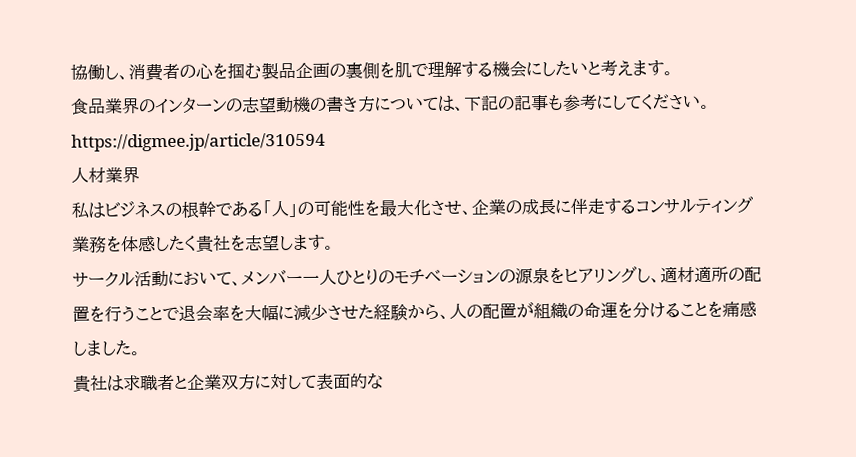協働し、消費者の心を掴む製品企画の裏側を肌で理解する機会にしたいと考えます。
食品業界のインターンの志望動機の書き方については、下記の記事も参考にしてください。
https://digmee.jp/article/310594
人材業界
私はビジネスの根幹である「人」の可能性を最大化させ、企業の成長に伴走するコンサルティング業務を体感したく貴社を志望します。
サークル活動において、メンバー一人ひとりのモチベーションの源泉をヒアリングし、適材適所の配置を行うことで退会率を大幅に減少させた経験から、人の配置が組織の命運を分けることを痛感しました。
貴社は求職者と企業双方に対して表面的な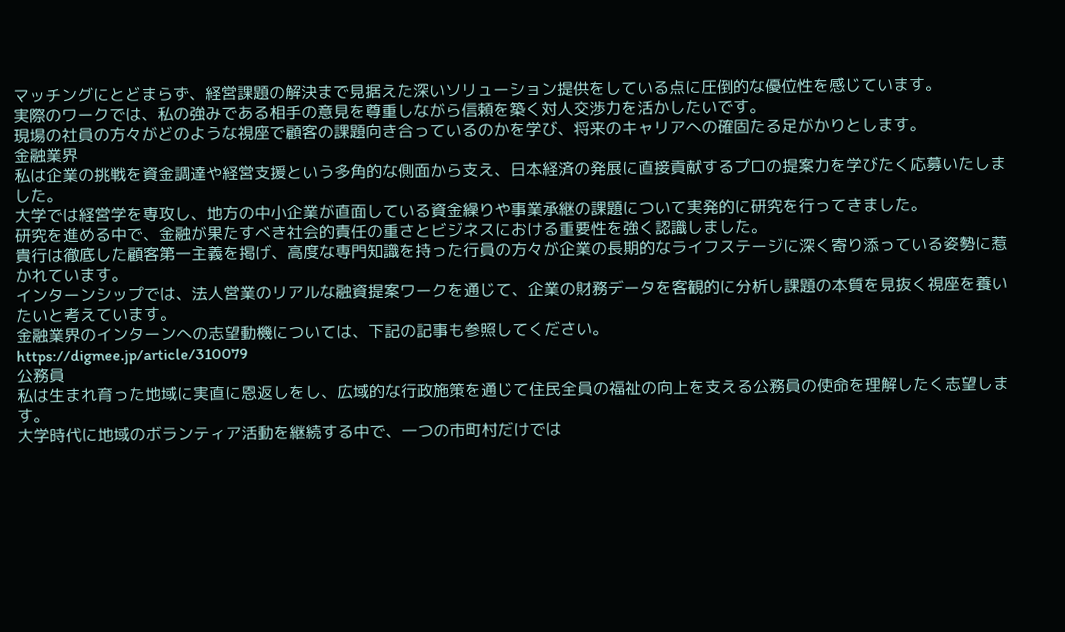マッチングにとどまらず、経営課題の解決まで見据えた深いソリューション提供をしている点に圧倒的な優位性を感じています。
実際のワークでは、私の強みである相手の意見を尊重しながら信頼を築く対人交渉力を活かしたいです。
現場の社員の方々がどのような視座で顧客の課題向き合っているのかを学び、将来のキャリアへの確固たる足がかりとします。
金融業界
私は企業の挑戦を資金調達や経営支援という多角的な側面から支え、日本経済の発展に直接貢献するプロの提案力を学びたく応募いたしました。
大学では経営学を専攻し、地方の中小企業が直面している資金繰りや事業承継の課題について実発的に研究を行ってきました。
研究を進める中で、金融が果たすべき社会的責任の重さとビジネスにおける重要性を強く認識しました。
貴行は徹底した顧客第一主義を掲げ、高度な専門知識を持った行員の方々が企業の長期的なライフステージに深く寄り添っている姿勢に惹かれています。
インターンシップでは、法人営業のリアルな融資提案ワークを通じて、企業の財務データを客観的に分析し課題の本質を見抜く視座を養いたいと考えています。
金融業界のインターンへの志望動機については、下記の記事も参照してください。
https://digmee.jp/article/310079
公務員
私は生まれ育った地域に実直に恩返しをし、広域的な行政施策を通じて住民全員の福祉の向上を支える公務員の使命を理解したく志望します。
大学時代に地域のボランティア活動を継続する中で、一つの市町村だけでは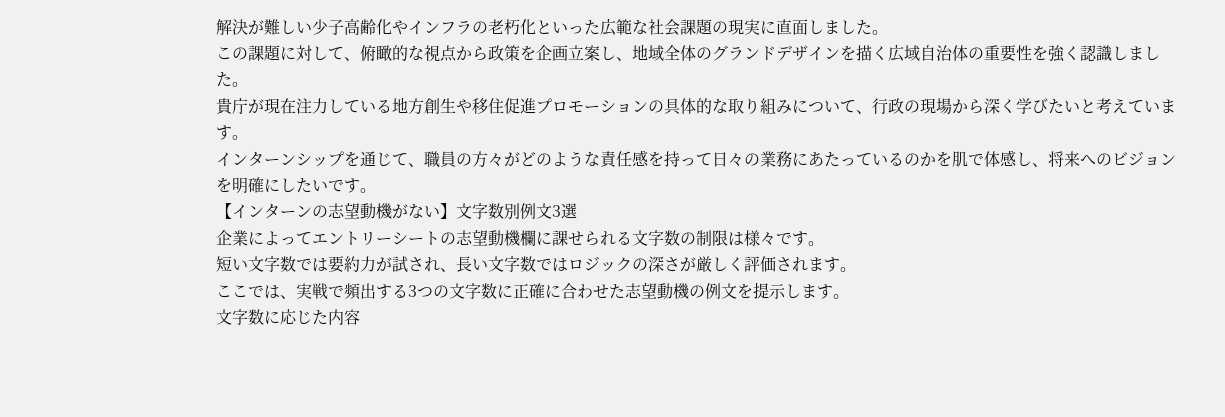解決が難しい少子高齢化やインフラの老朽化といった広範な社会課題の現実に直面しました。
この課題に対して、俯瞰的な視点から政策を企画立案し、地域全体のグランドデザインを描く広域自治体の重要性を強く認識しました。
貴庁が現在注力している地方創生や移住促進プロモーションの具体的な取り組みについて、行政の現場から深く学びたいと考えています。
インターンシップを通じて、職員の方々がどのような責任感を持って日々の業務にあたっているのかを肌で体感し、将来へのビジョンを明確にしたいです。
【インターンの志望動機がない】文字数別例文3選
企業によってエントリーシートの志望動機欄に課せられる文字数の制限は様々です。
短い文字数では要約力が試され、長い文字数ではロジックの深さが厳しく評価されます。
ここでは、実戦で頻出する3つの文字数に正確に合わせた志望動機の例文を提示します。
文字数に応じた内容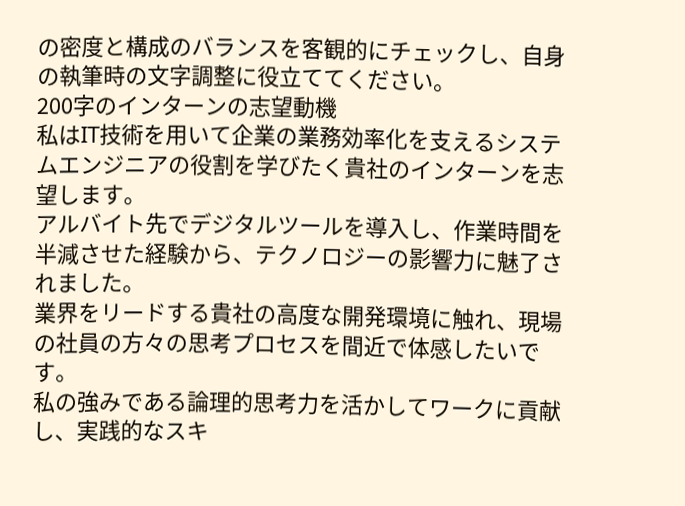の密度と構成のバランスを客観的にチェックし、自身の執筆時の文字調整に役立ててください。
200字のインターンの志望動機
私はIT技術を用いて企業の業務効率化を支えるシステムエンジニアの役割を学びたく貴社のインターンを志望します。
アルバイト先でデジタルツールを導入し、作業時間を半減させた経験から、テクノロジーの影響力に魅了されました。
業界をリードする貴社の高度な開発環境に触れ、現場の社員の方々の思考プロセスを間近で体感したいです。
私の強みである論理的思考力を活かしてワークに貢献し、実践的なスキ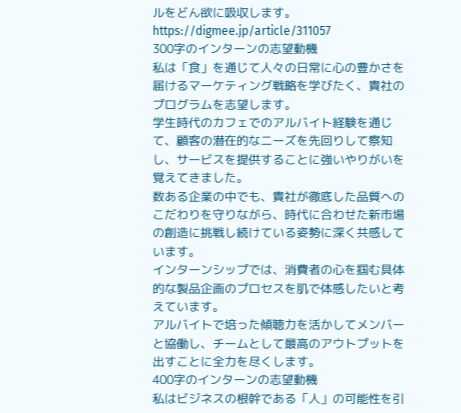ルをどん欲に吸収します。
https://digmee.jp/article/311057
300字のインターンの志望動機
私は「食」を通じて人々の日常に心の豊かさを届けるマーケティング戦略を学びたく、貴社のプログラムを志望します。
学生時代のカフェでのアルバイト経験を通じて、顧客の潜在的なニーズを先回りして察知し、サービスを提供することに強いやりがいを覚えてきました。
数ある企業の中でも、貴社が徹底した品質へのこだわりを守りながら、時代に合わせた新市場の創造に挑戦し続けている姿勢に深く共感しています。
インターンシップでは、消費者の心を掴む具体的な製品企画のプロセスを肌で体感したいと考えています。
アルバイトで培った傾聴力を活かしてメンバーと協働し、チームとして最高のアウトプットを出すことに全力を尽くします。
400字のインターンの志望動機
私はビジネスの根幹である「人」の可能性を引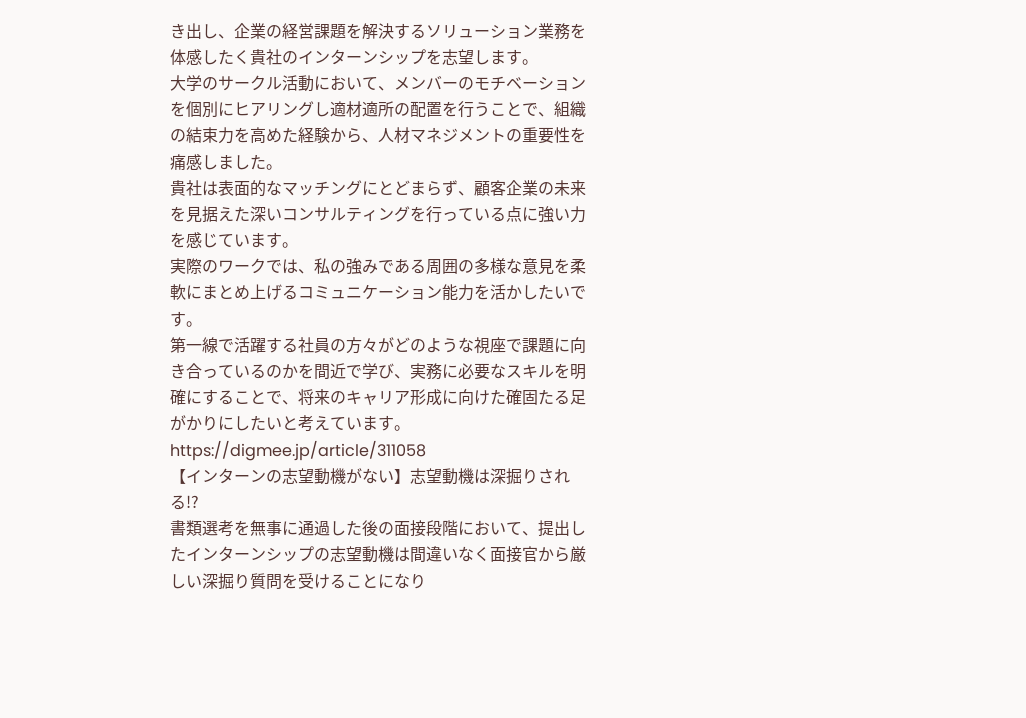き出し、企業の経営課題を解決するソリューション業務を体感したく貴社のインターンシップを志望します。
大学のサークル活動において、メンバーのモチベーションを個別にヒアリングし適材適所の配置を行うことで、組織の結束力を高めた経験から、人材マネジメントの重要性を痛感しました。
貴社は表面的なマッチングにとどまらず、顧客企業の未来を見据えた深いコンサルティングを行っている点に強い力を感じています。
実際のワークでは、私の強みである周囲の多様な意見を柔軟にまとめ上げるコミュニケーション能力を活かしたいです。
第一線で活躍する社員の方々がどのような視座で課題に向き合っているのかを間近で学び、実務に必要なスキルを明確にすることで、将来のキャリア形成に向けた確固たる足がかりにしたいと考えています。
https://digmee.jp/article/311058
【インターンの志望動機がない】志望動機は深掘りされる!?
書類選考を無事に通過した後の面接段階において、提出したインターンシップの志望動機は間違いなく面接官から厳しい深掘り質問を受けることになり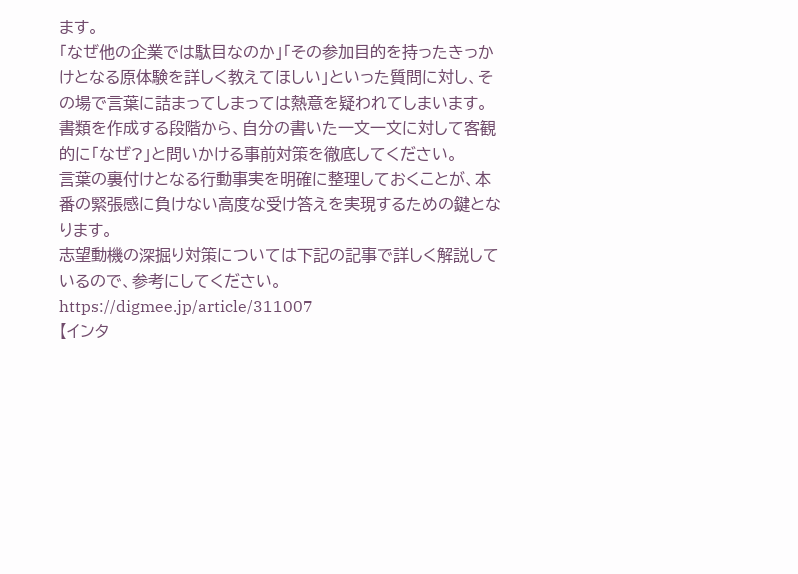ます。
「なぜ他の企業では駄目なのか」「その参加目的を持ったきっかけとなる原体験を詳しく教えてほしい」といった質問に対し、その場で言葉に詰まってしまっては熱意を疑われてしまいます。
書類を作成する段階から、自分の書いた一文一文に対して客観的に「なぜ?」と問いかける事前対策を徹底してください。
言葉の裏付けとなる行動事実を明確に整理しておくことが、本番の緊張感に負けない高度な受け答えを実現するための鍵となります。
志望動機の深掘り対策については下記の記事で詳しく解説しているので、参考にしてください。
https://digmee.jp/article/311007
【インタ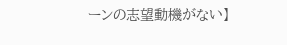ーンの志望動機がない】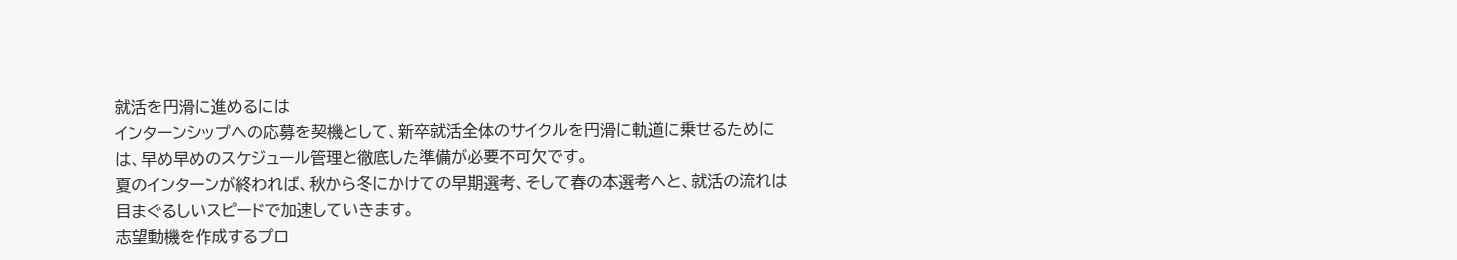就活を円滑に進めるには
インターンシップへの応募を契機として、新卒就活全体のサイクルを円滑に軌道に乗せるためには、早め早めのスケジュール管理と徹底した準備が必要不可欠です。
夏のインターンが終われば、秋から冬にかけての早期選考、そして春の本選考へと、就活の流れは目まぐるしいスピードで加速していきます。
志望動機を作成するプロ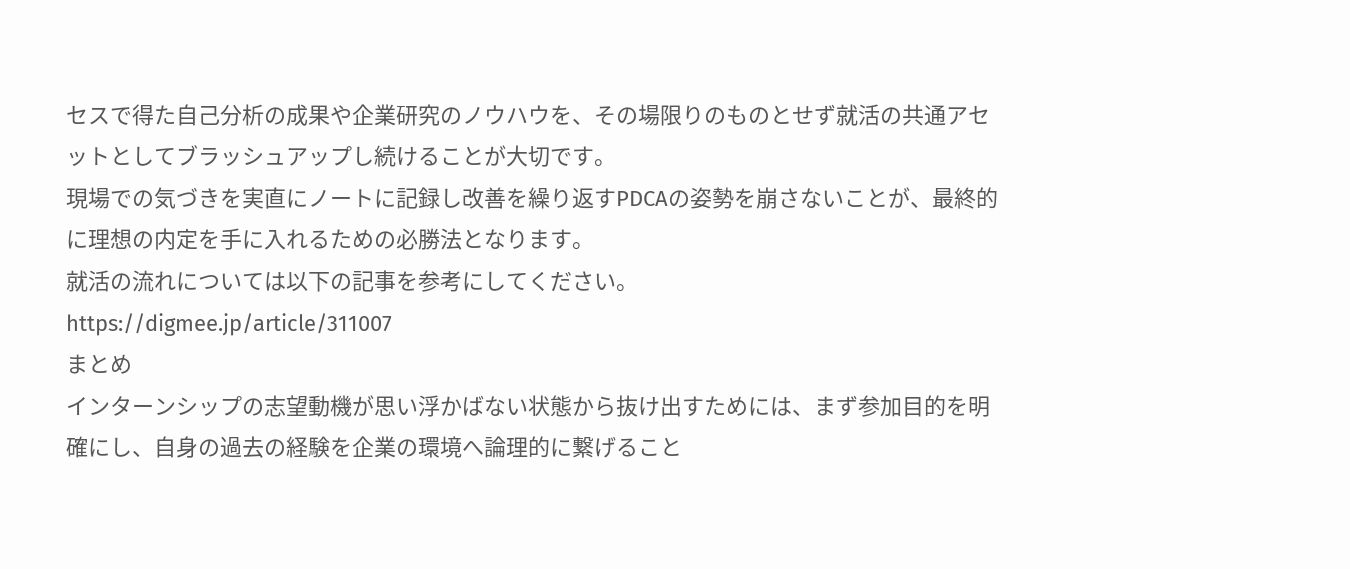セスで得た自己分析の成果や企業研究のノウハウを、その場限りのものとせず就活の共通アセットとしてブラッシュアップし続けることが大切です。
現場での気づきを実直にノートに記録し改善を繰り返すPDCAの姿勢を崩さないことが、最終的に理想の内定を手に入れるための必勝法となります。
就活の流れについては以下の記事を参考にしてください。
https://digmee.jp/article/311007
まとめ
インターンシップの志望動機が思い浮かばない状態から抜け出すためには、まず参加目的を明確にし、自身の過去の経験を企業の環境へ論理的に繋げること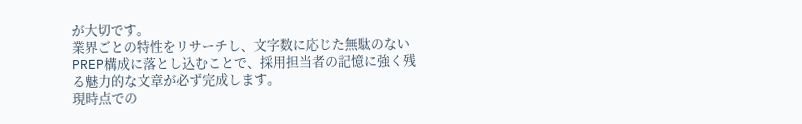が大切です。
業界ごとの特性をリサーチし、文字数に応じた無駄のないPREP構成に落とし込むことで、採用担当者の記憶に強く残る魅力的な文章が必ず完成します。
現時点での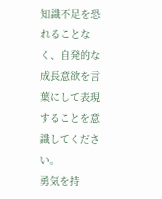知識不足を恐れることなく、自発的な成長意欲を言葉にして表現することを意識してください。
勇気を持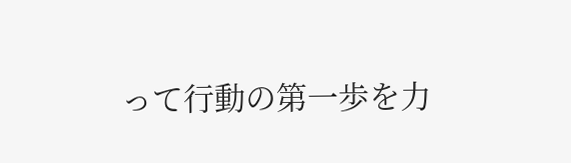って行動の第一歩を力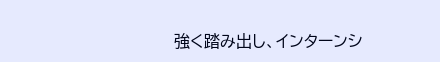強く踏み出し、インターンシ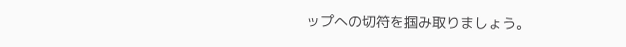ップへの切符を掴み取りましょう。